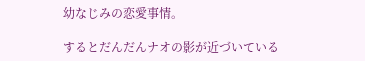幼なじみの恋愛事情。

するとだんだんナオの影が近づいている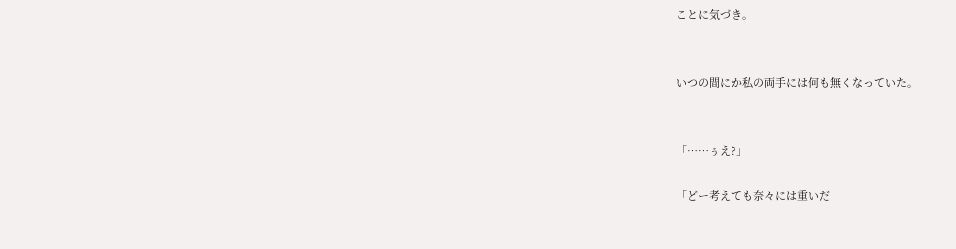ことに気づき。


いつの間にか私の両手には何も無くなっていた。


「……ぅえ?」

「どー考えても奈々には重いだ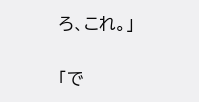ろ、これ。」

「で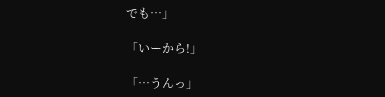でも…」

「いーから!」

「…うんっ」